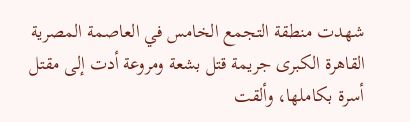شهدت منطقة التجمع الخامس في العاصمة المصرية القاهرة الكبرى جريمة قتل بشعة ومروعة أدت إلى مقتل أسرة بكاملها، وألقت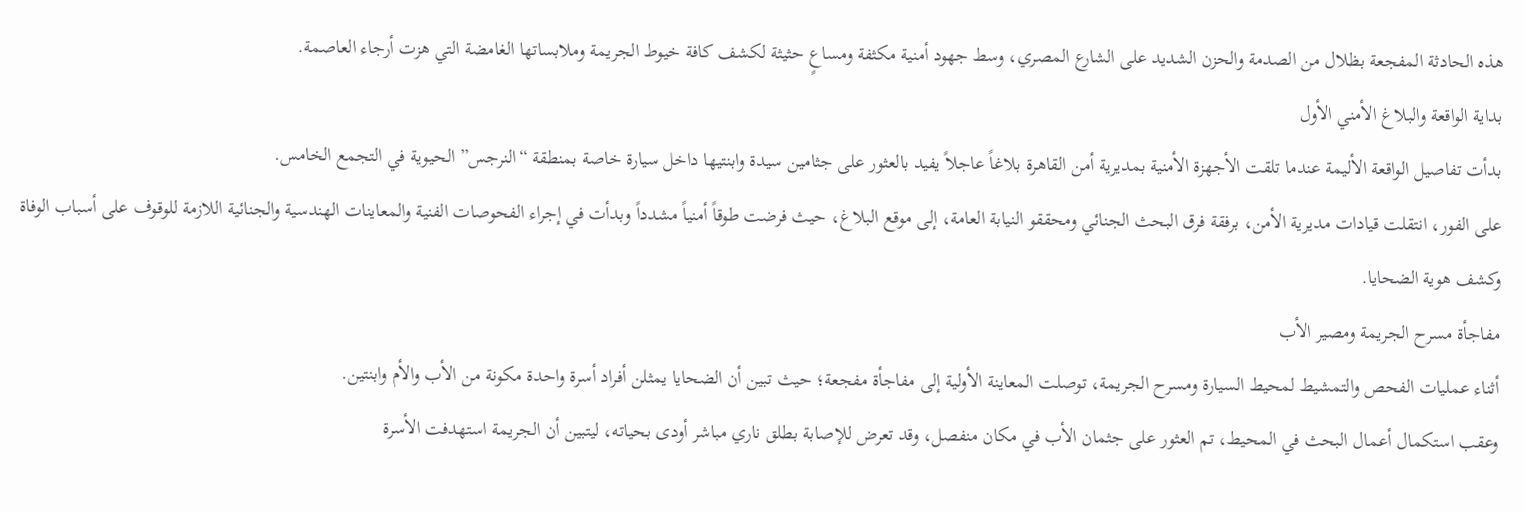هذه الحادثة المفجعة بظلال من الصدمة والحزن الشديد على الشارع المصري، وسط جهود أمنية مكثفة ومساعٍ حثيثة لكشف كافة خيوط الجريمة وملابساتها الغامضة التي هزت أرجاء العاصمة.
بداية الواقعة والبلاغ الأمني الأول
بدأت تفاصيل الواقعة الأليمة عندما تلقت الأجهزة الأمنية بمديرية أمن القاهرة بلاغاً عاجلاً يفيد بالعثور على جثامين سيدة وابنتيها داخل سيارة خاصة بمنطقة “النرجس” الحيوية في التجمع الخامس.
على الفور، انتقلت قيادات مديرية الأمن، برفقة فرق البحث الجنائي ومحققو النيابة العامة، إلى موقع البلاغ، حيث فرضت طوقاً أمنياً مشدداً وبدأت في إجراء الفحوصات الفنية والمعاينات الهندسية والجنائية اللازمة للوقوف على أسباب الوفاة وكشف هوية الضحايا.
مفاجأة مسرح الجريمة ومصير الأب
أثناء عمليات الفحص والتمشيط لمحيط السيارة ومسرح الجريمة، توصلت المعاينة الأولية إلى مفاجأة مفجعة؛ حيث تبين أن الضحايا يمثلن أفراد أسرة واحدة مكونة من الأب والأم وابنتين.
وعقب استكمال أعمال البحث في المحيط، تم العثور على جثمان الأب في مكان منفصل، وقد تعرض للإصابة بطلق ناري مباشر أودى بحياته، ليتبين أن الجريمة استهدفت الأسرة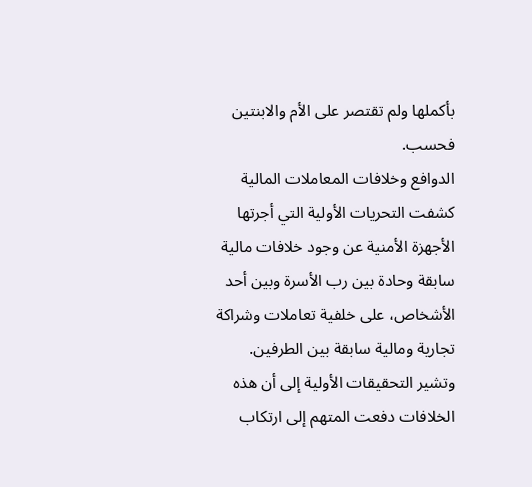بأكملها ولم تقتصر على الأم والابنتين فحسب.
الدوافع وخلافات المعاملات المالية
كشفت التحريات الأولية التي أجرتها الأجهزة الأمنية عن وجود خلافات مالية سابقة وحادة بين رب الأسرة وبين أحد الأشخاص، على خلفية تعاملات وشراكة تجارية ومالية سابقة بين الطرفين.
وتشير التحقيقات الأولية إلى أن هذه الخلافات دفعت المتهم إلى ارتكاب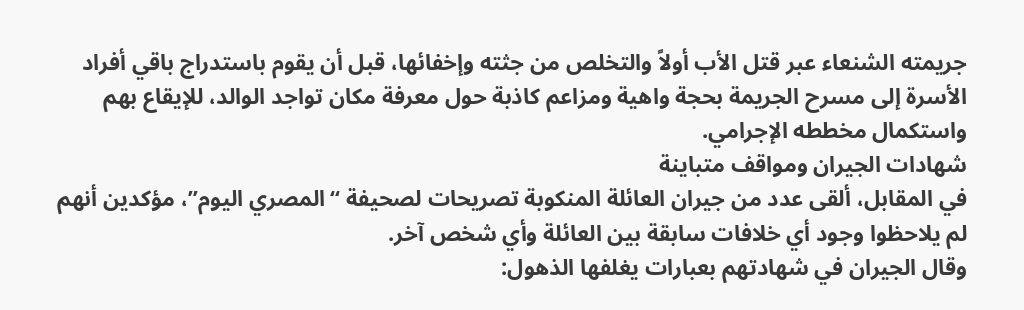جريمته الشنعاء عبر قتل الأب أولاً والتخلص من جثته وإخفائها، قبل أن يقوم باستدراج باقي أفراد الأسرة إلى مسرح الجريمة بحجة واهية ومزاعم كاذبة حول معرفة مكان تواجد الوالد، للإيقاع بهم واستكمال مخططه الإجرامي.
شهادات الجيران ومواقف متباينة
في المقابل، ألقى عدد من جيران العائلة المنكوبة تصريحات لصحيفة “المصري اليوم”، مؤكدين أنهم لم يلاحظوا وجود أي خلافات سابقة بين العائلة وأي شخص آخر.
وقال الجيران في شهادتهم بعبارات يغلفها الذهول: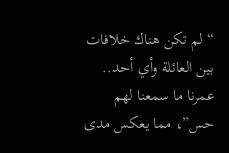“لم تكن هناك خلافات بين العائلة وأي أحد.. عمرنا ما سمعنا لهم حس”، مما يعكس مدى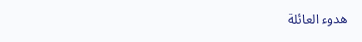هدوء العائلة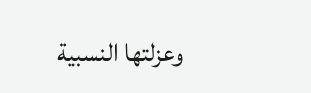وعزلتها النسبية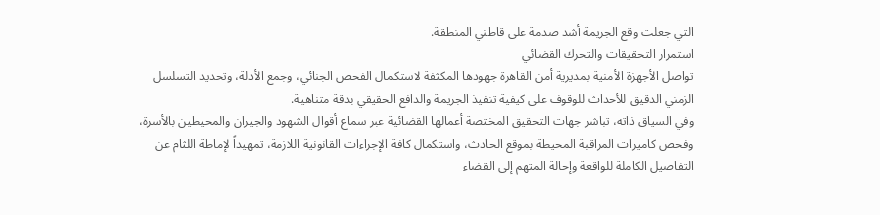التي جعلت وقع الجريمة أشد صدمة على قاطني المنطقة.
استمرار التحقيقات والتحرك القضائي
تواصل الأجهزة الأمنية بمديرية أمن القاهرة جهودها المكثفة لاستكمال الفحص الجنائي، وجمع الأدلة، وتحديد التسلسل الزمني الدقيق للأحداث للوقوف على كيفية تنفيذ الجريمة والدافع الحقيقي بدقة متناهية.
وفي السياق ذاته، تباشر جهات التحقيق المختصة أعمالها القضائية عبر سماع أقوال الشهود والجيران والمحيطين بالأسرة، وفحص كاميرات المراقبة المحيطة بموقع الحادث، واستكمال كافة الإجراءات القانونية اللازمة، تمهيداً لإماطة اللثام عن التفاصيل الكاملة للواقعة وإحالة المتهم إلى القضاء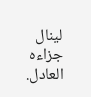لينال جزاءه العادل.